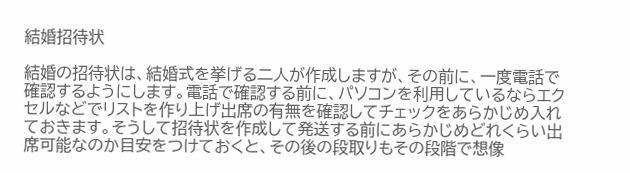結婚招待状

結婚の招待状は、結婚式を挙げる二人が作成しますが、その前に、一度電話で確認するようにします。電話で確認する前に、パソコンを利用しているならエクセルなどでリストを作り上げ出席の有無を確認してチェックをあらかじめ入れておきます。そうして招待状を作成して発送する前にあらかじめどれくらい出席可能なのか目安をつけておくと、その後の段取りもその段階で想像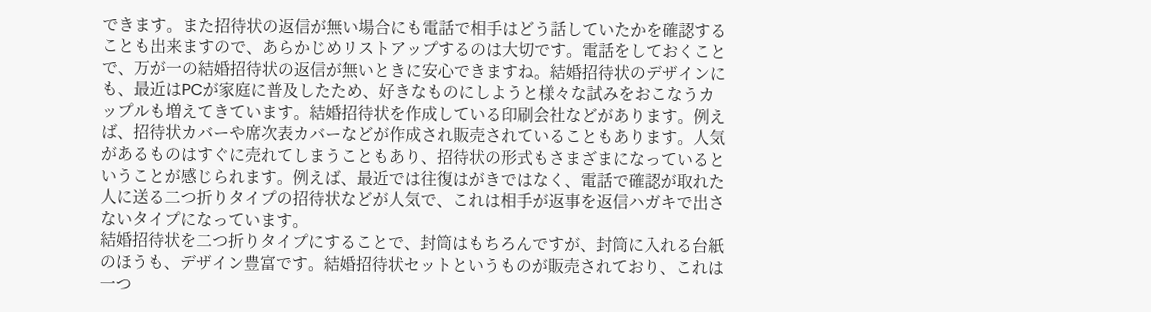できます。また招待状の返信が無い場合にも電話で相手はどう話していたかを確認することも出来ますので、あらかじめリストアップするのは大切です。電話をしておくことで、万が一の結婚招待状の返信が無いときに安心できますね。結婚招待状のデザインにも、最近はPCが家庭に普及したため、好きなものにしようと様々な試みをおこなうカップルも増えてきています。結婚招待状を作成している印刷会社などがあります。例えば、招待状カバーや席次表カバーなどが作成され販売されていることもあります。人気があるものはすぐに売れてしまうこともあり、招待状の形式もさまざまになっているということが感じられます。例えば、最近では往復はがきではなく、電話で確認が取れた人に送る二つ折りタイプの招待状などが人気で、これは相手が返事を返信ハガキで出さないタイプになっています。
結婚招待状を二つ折りタイプにすることで、封筒はもちろんですが、封筒に入れる台紙のほうも、デザイン豊富です。結婚招待状セットというものが販売されており、これは一つ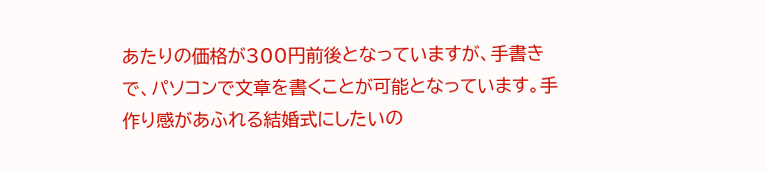あたりの価格が300円前後となっていますが、手書きで、パソコンで文章を書くことが可能となっています。手作り感があふれる結婚式にしたいの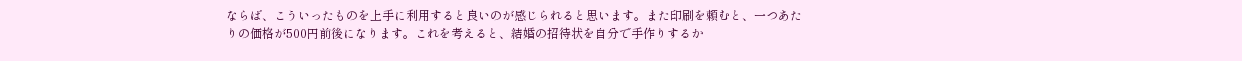ならば、こういったものを上手に利用すると良いのが感じられると思います。また印刷を頼むと、一つあたりの価格が500円前後になります。これを考えると、結婚の招待状を自分で手作りするか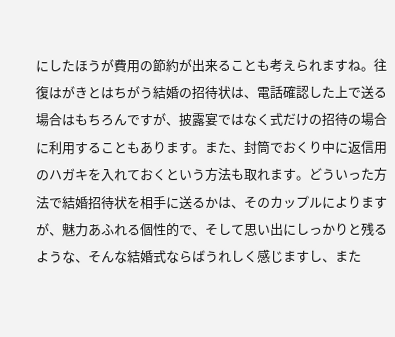にしたほうが費用の節約が出来ることも考えられますね。往復はがきとはちがう結婚の招待状は、電話確認した上で送る場合はもちろんですが、披露宴ではなく式だけの招待の場合に利用することもあります。また、封筒でおくり中に返信用のハガキを入れておくという方法も取れます。どういった方法で結婚招待状を相手に送るかは、そのカップルによりますが、魅力あふれる個性的で、そして思い出にしっかりと残るような、そんな結婚式ならばうれしく感じますし、また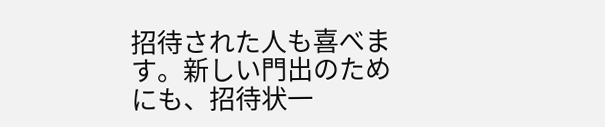招待された人も喜べます。新しい門出のためにも、招待状一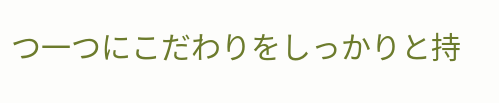つ一つにこだわりをしっかりと持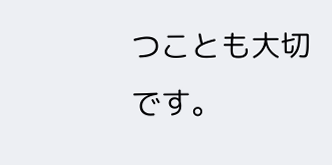つことも大切です。